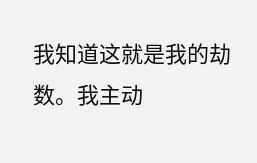我知道这就是我的劫数。我主动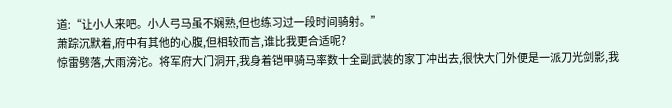道:“让小人来吧。小人弓马虽不娴熟,但也练习过一段时间骑射。”
萧踪沉默着,府中有其他的心腹,但相较而言,谁比我更合适呢?
惊雷劈落,大雨滂沱。将军府大门洞开,我身着铠甲骑马率数十全副武装的家丁冲出去,很快大门外便是一派刀光剑影,我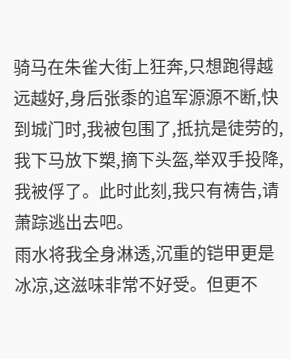骑马在朱雀大街上狂奔,只想跑得越远越好,身后张黍的追军源源不断,快到城门时,我被包围了,抵抗是徒劳的,我下马放下槊,摘下头盔,举双手投降,我被俘了。此时此刻,我只有祷告,请萧踪逃出去吧。
雨水将我全身淋透,沉重的铠甲更是冰凉,这滋味非常不好受。但更不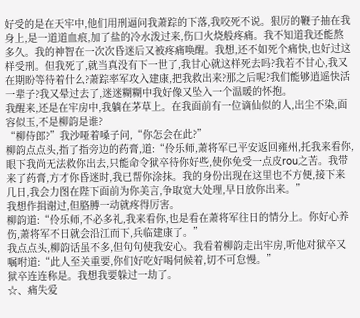好受的是在天牢中,他们用刑逼问我萧踪的下落,我咬死不说。狠厉的鞭子抽在我身上,是一道道血痕,加了盐的冷水泼过来,伤口火烧般疼痛。我不知道我还能熬多久。我的神智在一次次昏迷后又被疼痛唤醒。我想,还不如死个痛快,也好过这样受刑。但我死了,就当真没有下一世了,我甘心就这样死去吗?我若不甘心,我又在期盼等待着什么?萧踪率军攻入建康,把我救出来?那之后呢?我们能够逍遥快活一辈子?我又晕过去了,迷迷糊糊中我好像又坠入一个温暖的怀抱。
我醒来,还是在牢房中,我躺在茅草上。在我面前有一位谪仙似的人,出尘不染,面容似玉,不是柳韵是谁?
“柳侍郎?”我沙哑着嗓子问,“你怎会在此?”
柳韵点点头,指了指旁边的药膏,道:“伶乐师,萧将军已平安返回雍州,托我来看你,眼下我尚无法救你出去,只能命令狱卒待你好些,使你免受一点皮rou之苦。我带来了药膏,方才你昏迷时,我已帮你涂抹。我的身份出现在这里也不方便,接下来几日,我会力图在陛下面前为你美言,争取宽大处理,早日放你出来。”
我想作揖谢过,但胳膊一动就疼得厉害。
柳韵道:“伶乐师,不必多礼,我来看你,也是看在萧将军往日的情分上。你好心养伤,萧将军不日就会沿江而下,兵临建康了。”
我点点头,柳韵话虽不多,但句句使我安心。我看着柳韵走出牢房,听他对狱卒又嘱咐道:“此人至关重要,你们好吃好喝伺候着,切不可怠慢。”
狱卒连连称是。我想我要躲过一劫了。
☆、痛失爱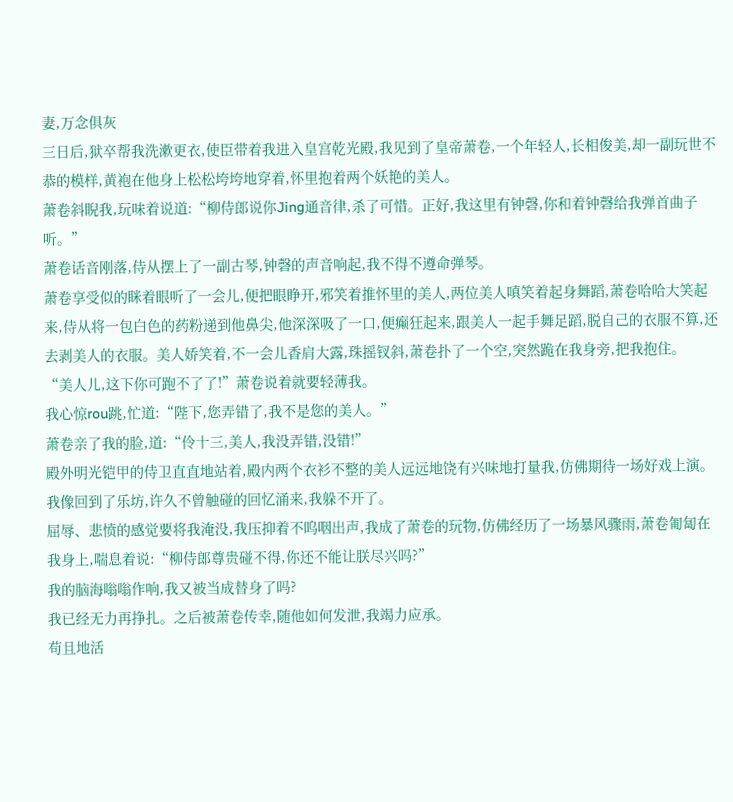妻,万念俱灰
三日后,狱卒帮我洗漱更衣,使臣带着我进入皇宫乾光殿,我见到了皇帝萧卷,一个年轻人,长相俊美,却一副玩世不恭的模样,黄袍在他身上松松垮垮地穿着,怀里抱着两个妖艳的美人。
萧卷斜睨我,玩味着说道:“柳侍郎说你Jing通音律,杀了可惜。正好,我这里有钟磬,你和着钟磬给我弹首曲子听。”
萧卷话音刚落,侍从摆上了一副古琴,钟磬的声音响起,我不得不遵命弹琴。
萧卷享受似的眯着眼听了一会儿,便把眼睁开,邪笑着推怀里的美人,两位美人嗔笑着起身舞蹈,萧卷哈哈大笑起来,侍从将一包白色的药粉递到他鼻尖,他深深吸了一口,便癫狂起来,跟美人一起手舞足蹈,脱自己的衣服不算,还去剥美人的衣服。美人娇笑着,不一会儿香肩大露,珠摇钗斜,萧卷扑了一个空,突然跪在我身旁,把我抱住。
“美人儿,这下你可跑不了了!”萧卷说着就要轻薄我。
我心惊rou跳,忙道:“陛下,您弄错了,我不是您的美人。”
萧卷亲了我的脸,道:“伶十三,美人,我没弄错,没错!”
殿外明光铠甲的侍卫直直地站着,殿内两个衣衫不整的美人远远地饶有兴味地打量我,仿佛期待一场好戏上演。我像回到了乐坊,许久不曾触碰的回忆涌来,我躲不开了。
屈辱、悲愤的感觉要将我淹没,我压抑着不呜咽出声,我成了萧卷的玩物,仿佛经历了一场暴风骤雨,萧卷匍匐在我身上,喘息着说:“柳侍郎尊贵碰不得,你还不能让朕尽兴吗?”
我的脑海嗡嗡作响,我又被当成替身了吗?
我已经无力再挣扎。之后被萧卷传幸,随他如何发泄,我竭力应承。
苟且地活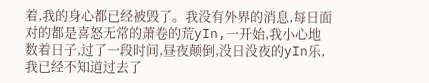着,我的身心都已经被毁了。我没有外界的消息,每日面对的都是喜怒无常的萧卷的荒yIn,一开始,我小心地数着日子,过了一段时间,昼夜颠倒,没日没夜的yIn乐,我已经不知道过去了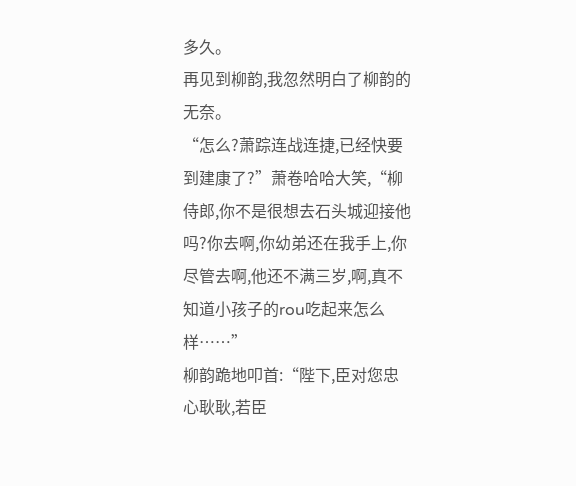多久。
再见到柳韵,我忽然明白了柳韵的无奈。
“怎么?萧踪连战连捷,已经快要到建康了?”萧卷哈哈大笑,“柳侍郎,你不是很想去石头城迎接他吗?你去啊,你幼弟还在我手上,你尽管去啊,他还不满三岁,啊,真不知道小孩子的rou吃起来怎么样……”
柳韵跪地叩首:“陛下,臣对您忠心耿耿,若臣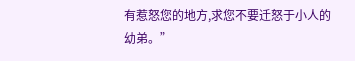有惹怒您的地方,求您不要迁怒于小人的幼弟。”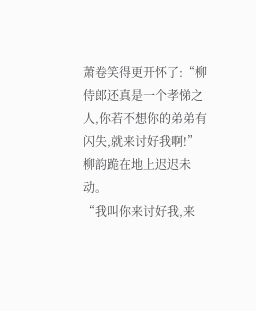萧卷笑得更开怀了:“柳侍郎还真是一个孝悌之人,你若不想你的弟弟有闪失,就来讨好我啊!”
柳韵跪在地上迟迟未动。
“我叫你来讨好我,来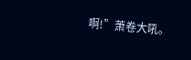啊!”萧卷大吼。